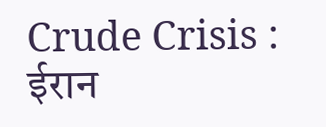Crude Crisis : ईरान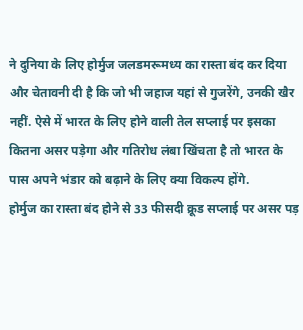ने दुनिया के लिए होर्मुज जलडमरूमध्य का रास्ता बंद कर दिया और चेतावनी दी है कि जो भी जहाज यहां से गुजरेंगे, उनकी खैर नहीं. ऐसे में भारत के लिए होने वाली तेल सप्लाई पर इसका कितना असर पड़ेगा और गतिरोध लंबा खिंचता है तो भारत के पास अपने भंडार को बढ़ाने के लिए क्या विकल्प होंगे.
होर्मुज का रास्ता बंद होने से 33 फीसदी क्रूड सप्लाई पर असर पड़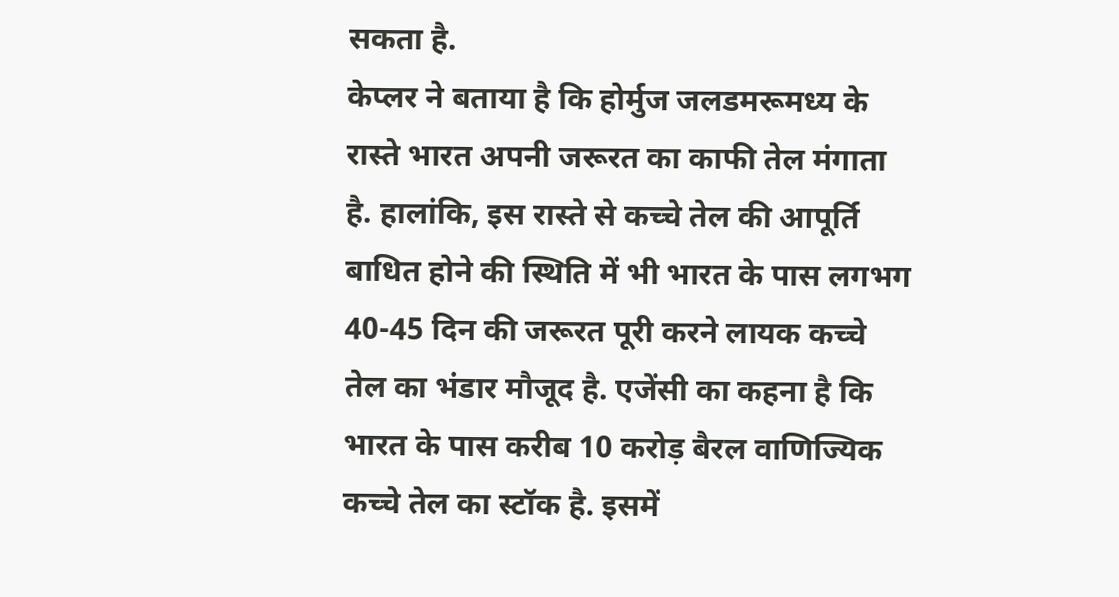सकता है.
केप्लर ने बताया है कि होर्मुज जलडमरूमध्य के रास्ते भारत अपनी जरूरत का काफी तेल मंगाता है. हालांकि, इस रास्ते से कच्चे तेल की आपूर्ति बाधित होने की स्थिति में भी भारत के पास लगभग 40-45 दिन की जरूरत पूरी करने लायक कच्चे तेल का भंडार मौजूद है. एजेंसी का कहना है कि भारत के पास करीब 10 करोड़ बैरल वाणिज्यिक कच्चे तेल का स्टॉक है. इसमें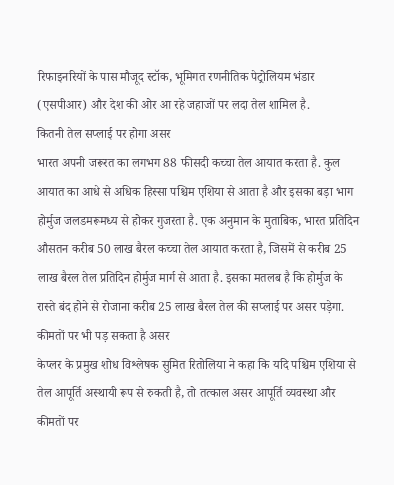रिफाइनरियों के पास मौजूद स्टॉक, भूमिगत रणनीतिक पेट्रोलियम भंडार (एसपीआर) और देश की ओर आ रहे जहाजों पर लदा तेल शामिल है.
कितनी तेल सप्लाई पर होगा असर
भारत अपनी जरूरत का लगभग 88 फीसदी कच्चा तेल आयात करता है. कुल आयात का आधे से अधिक हिस्सा पश्चिम एशिया से आता है और इसका बड़ा भाग होर्मुज जलडमरूमध्य से होकर गुजरता है. एक अनुमान के मुताबिक, भारत प्रतिदिन औसतन करीब 50 लाख बैरल कच्चा तेल आयात करता है, जिसमें से करीब 25 लाख बैरल तेल प्रतिदिन होर्मुज मार्ग से आता है. इसका मतलब है कि होर्मुज के रास्ते बंद होने से रोजाना करीब 25 लाख बैरल तेल की सप्लाई पर असर पड़ेगा.
कीमतों पर भी पड़ सकता है असर
केप्लर के प्रमुख शोध विश्लेषक सुमित रितोलिया ने कहा कि यदि पश्चिम एशिया से तेल आपूर्ति अस्थायी रूप से रुकती है, तो तत्काल असर आपूर्ति व्यवस्था और कीमतों पर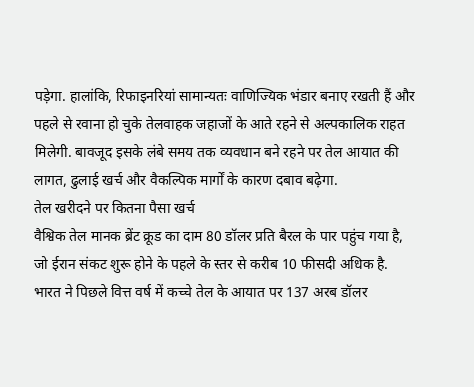पड़ेगा. हालांकि, रिफाइनरियां सामान्यतः वाणिज्यिक भंडार बनाए रखती हैं और पहले से रवाना हो चुके तेलवाहक जहाजों के आते रहने से अल्पकालिक राहत मिलेगी. बावजूद इसके लंबे समय तक व्यवधान बने रहने पर तेल आयात की लागत, ढुलाई खर्च और वैकल्पिक मार्गों के कारण दबाव बढ़ेगा.
तेल खरीदने पर कितना पैसा खर्च
वैश्विक तेल मानक ब्रेंट क्रूड का दाम 80 डॉलर प्रति बैरल के पार पहुंच गया है, जो ईरान संकट शुरू होने के पहले के स्तर से करीब 10 फीसदी अधिक है. भारत ने पिछले वित्त वर्ष में कच्चे तेल के आयात पर 137 अरब डॉलर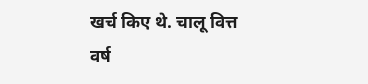खर्च किए थे. चालू वित्त वर्ष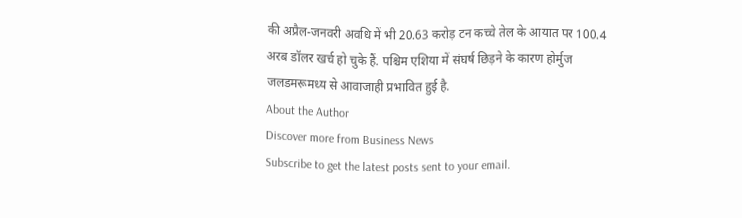की अप्रैल-जनवरी अवधि में भी 20.63 करोड़ टन कच्चे तेल के आयात पर 100.4 अरब डॉलर खर्च हो चुके हैं. पश्चिम एशिया में संघर्ष छिड़ने के कारण होर्मुज जलडमरूमध्य से आवाजाही प्रभावित हुई है.
About the Author
Discover more from Business News
Subscribe to get the latest posts sent to your email.